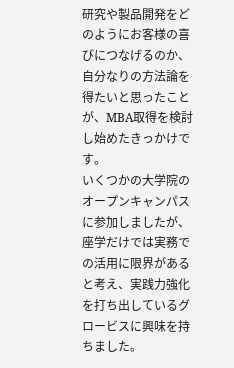研究や製品開発をどのようにお客様の喜びにつなげるのか、自分なりの方法論を得たいと思ったことが、MBA取得を検討し始めたきっかけです。
いくつかの大学院のオープンキャンパスに参加しましたが、座学だけでは実務での活用に限界があると考え、実践力強化を打ち出しているグロービスに興味を持ちました。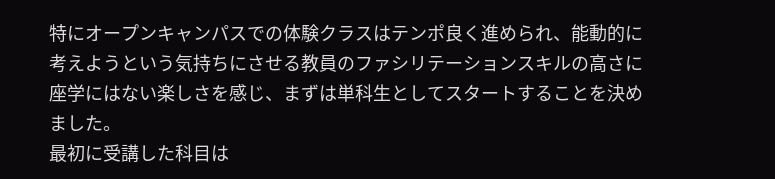特にオープンキャンパスでの体験クラスはテンポ良く進められ、能動的に考えようという気持ちにさせる教員のファシリテーションスキルの高さに座学にはない楽しさを感じ、まずは単科生としてスタートすることを決めました。
最初に受講した科目は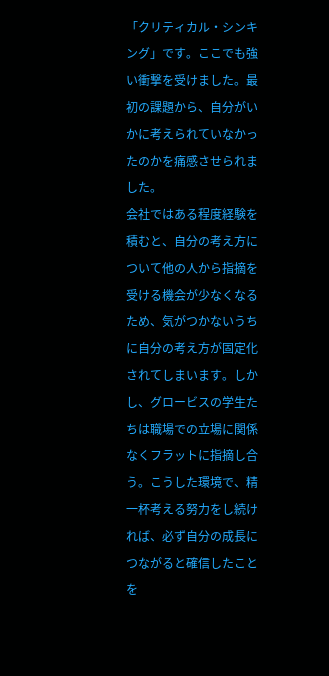「クリティカル・シンキング」です。ここでも強い衝撃を受けました。最初の課題から、自分がいかに考えられていなかったのかを痛感させられました。
会社ではある程度経験を積むと、自分の考え方について他の人から指摘を受ける機会が少なくなるため、気がつかないうちに自分の考え方が固定化されてしまいます。しかし、グロービスの学生たちは職場での立場に関係なくフラットに指摘し合う。こうした環境で、精一杯考える努力をし続ければ、必ず自分の成長につながると確信したことを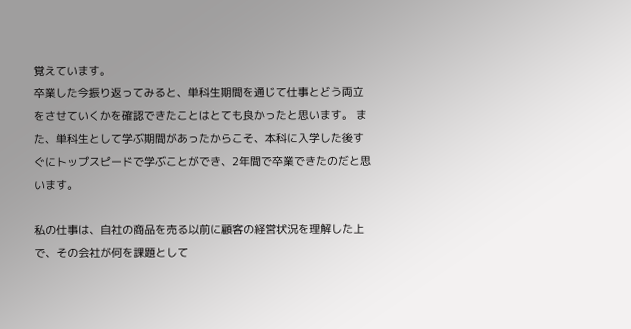覚えています。
卒業した今振り返ってみると、単科生期間を通じて仕事とどう両立をさせていくかを確認できたことはとても良かったと思います。 また、単科生として学ぶ期間があったからこそ、本科に入学した後すぐにトップスピードで学ぶことができ、2年間で卒業できたのだと思います。

私の仕事は、自社の商品を売る以前に顧客の経営状況を理解した上で、その会社が何を課題として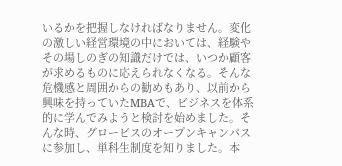いるかを把握しなければなりません。変化の激しい経営環境の中においては、経験やその場しのぎの知識だけでは、いつか顧客が求めるものに応えられなくなる。そんな危機感と周囲からの勧めもあり、以前から興味を持っていたMBAで、ビジネスを体系的に学んでみようと検討を始めました。そんな時、グロービスのオープンキャンパスに参加し、単科生制度を知りました。本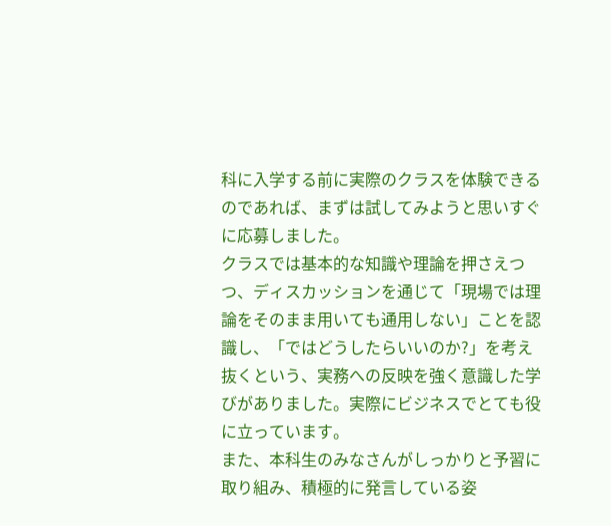科に入学する前に実際のクラスを体験できるのであれば、まずは試してみようと思いすぐに応募しました。
クラスでは基本的な知識や理論を押さえつつ、ディスカッションを通じて「現場では理論をそのまま用いても通用しない」ことを認識し、「ではどうしたらいいのか?」を考え抜くという、実務への反映を強く意識した学びがありました。実際にビジネスでとても役に立っています。
また、本科生のみなさんがしっかりと予習に取り組み、積極的に発言している姿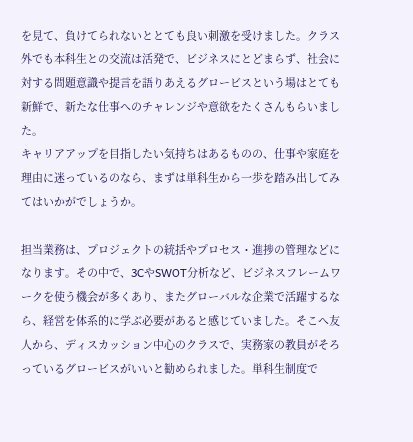を見て、負けてられないととても良い刺激を受けました。クラス外でも本科生との交流は活発で、ビジネスにとどまらず、社会に対する問題意識や提言を語りあえるグロービスという場はとても新鮮で、新たな仕事へのチャレンジや意欲をたくさんもらいました。
キャリアアップを目指したい気持ちはあるものの、仕事や家庭を理由に迷っているのなら、まずは単科生から一歩を踏み出してみてはいかがでしょうか。

担当業務は、プロジェクトの統括やプロセス・進捗の管理などになります。その中で、3CやSWOT分析など、ビジネスフレームワークを使う機会が多くあり、またグローバルな企業で活躍するなら、経営を体系的に学ぶ必要があると感じていました。そこへ友人から、ディスカッション中心のクラスで、実務家の教員がそろっているグロービスがいいと勧められました。単科生制度で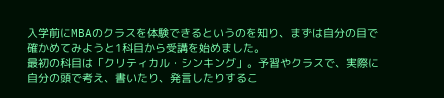入学前にMBAのクラスを体験できるというのを知り、まずは自分の目で確かめてみようと1科目から受講を始めました。
最初の科目は「クリティカル・シンキング」。予習やクラスで、実際に自分の頭で考え、書いたり、発言したりするこ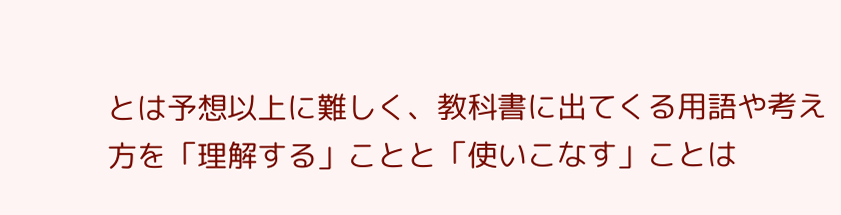とは予想以上に難しく、教科書に出てくる用語や考え方を「理解する」ことと「使いこなす」ことは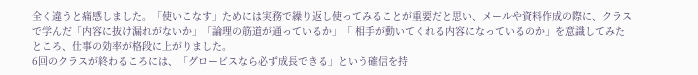全く違うと痛感しました。「使いこなす」ためには実務で繰り返し使ってみることが重要だと思い、メールや資料作成の際に、クラスで学んだ「内容に抜け漏れがないか」「論理の筋道が通っているか」「 相手が動いてくれる内容になっているのか」を意識してみたところ、仕事の効率が格段に上がりました。
6回のクラスが終わるころには、「グロービスなら必ず成長できる」という確信を持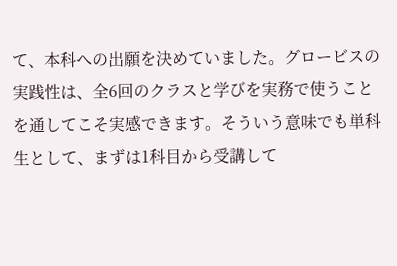て、本科への出願を決めていました。グロービスの実践性は、全6回のクラスと学びを実務で使うことを通してこそ実感できます。そういう意味でも単科生として、まずは1科目から受講して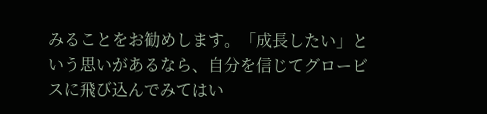みることをお勧めします。「成長したい」という思いがあるなら、自分を信じてグロービスに飛び込んでみてはい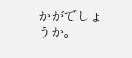かがでしょうか。